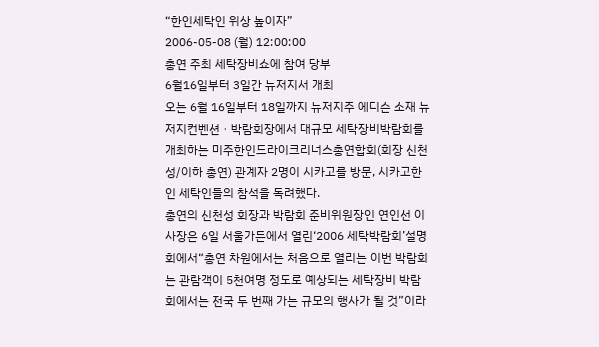“한인세탁인 위상 높이자”
2006-05-08 (월) 12:00:00
총연 주최 세탁장비쇼에 참여 당부
6월16일부터 3일간 뉴저지서 개최
오는 6월 16일부터 18일까지 뉴저지주 에디슨 소재 뉴저지컨벤션ㆍ박람회장에서 대규모 세탁장비박람회를 개최하는 미주한인드라이크리너스총연합회(회장 신천성/이하 총연) 관계자 2명이 시카고를 방문, 시카고한인 세탁인들의 참석을 독려했다.
총연의 신천성 회장과 박람회 준비위원장인 연인선 이사장은 6일 서울가든에서 열린‘2006 세탁박람회’설명회에서“총연 차원에서는 처음으로 열리는 이번 박람회는 관람객이 5천여명 정도로 예상되는 세탁장비 박람회에서는 전국 두 번째 가는 규모의 행사가 될 것”이라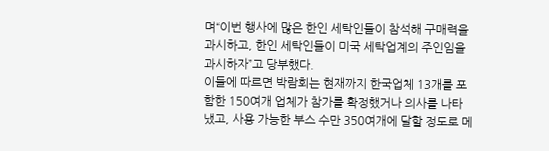며“이번 행사에 많은 한인 세탁인들이 참석해 구매력을 과시하고, 한인 세탁인들이 미국 세탁업계의 주인임을 과시하자”고 당부했다.
이들에 따르면 박람회는 현재까지 한국업체 13개를 포함한 150여개 업체가 참가를 확정했거나 의사를 나타냈고, 사용 가능한 부스 수만 350여개에 달할 정도로 메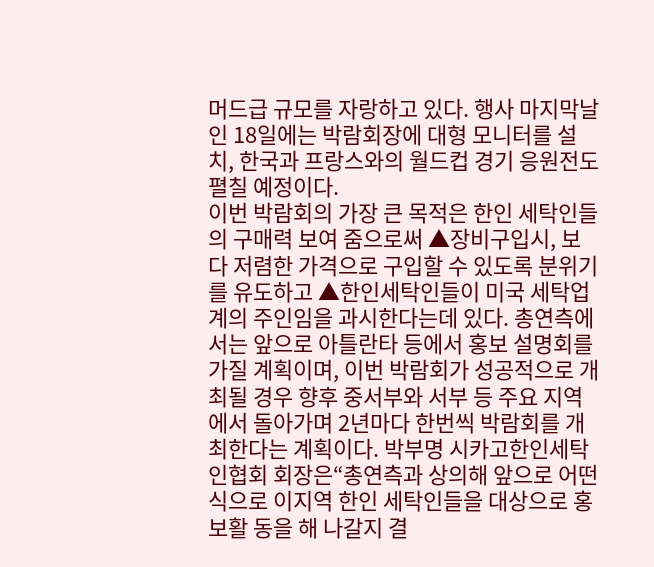머드급 규모를 자랑하고 있다. 행사 마지막날인 18일에는 박람회장에 대형 모니터를 설치, 한국과 프랑스와의 월드컵 경기 응원전도 펼칠 예정이다.
이번 박람회의 가장 큰 목적은 한인 세탁인들의 구매력 보여 줌으로써 ▲장비구입시, 보다 저렴한 가격으로 구입할 수 있도록 분위기를 유도하고 ▲한인세탁인들이 미국 세탁업계의 주인임을 과시한다는데 있다. 총연측에서는 앞으로 아틀란타 등에서 홍보 설명회를 가질 계획이며, 이번 박람회가 성공적으로 개최될 경우 향후 중서부와 서부 등 주요 지역에서 돌아가며 2년마다 한번씩 박람회를 개최한다는 계획이다. 박부명 시카고한인세탁인협회 회장은“총연측과 상의해 앞으로 어떤 식으로 이지역 한인 세탁인들을 대상으로 홍보활 동을 해 나갈지 결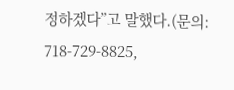정하겠다”고 말했다.(문의: 718-729-8825,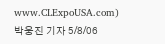www.CLExpoUSA.com)
박웅진 기자 5/8/06